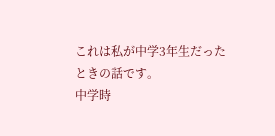これは私が中学3年生だったときの話です。
中学時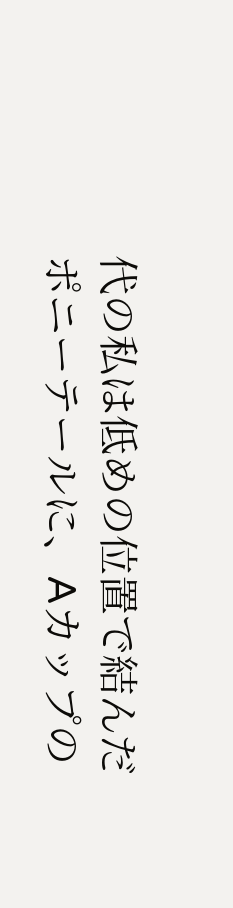代の私は低めの位置で結んだポニーテールに、Aカップの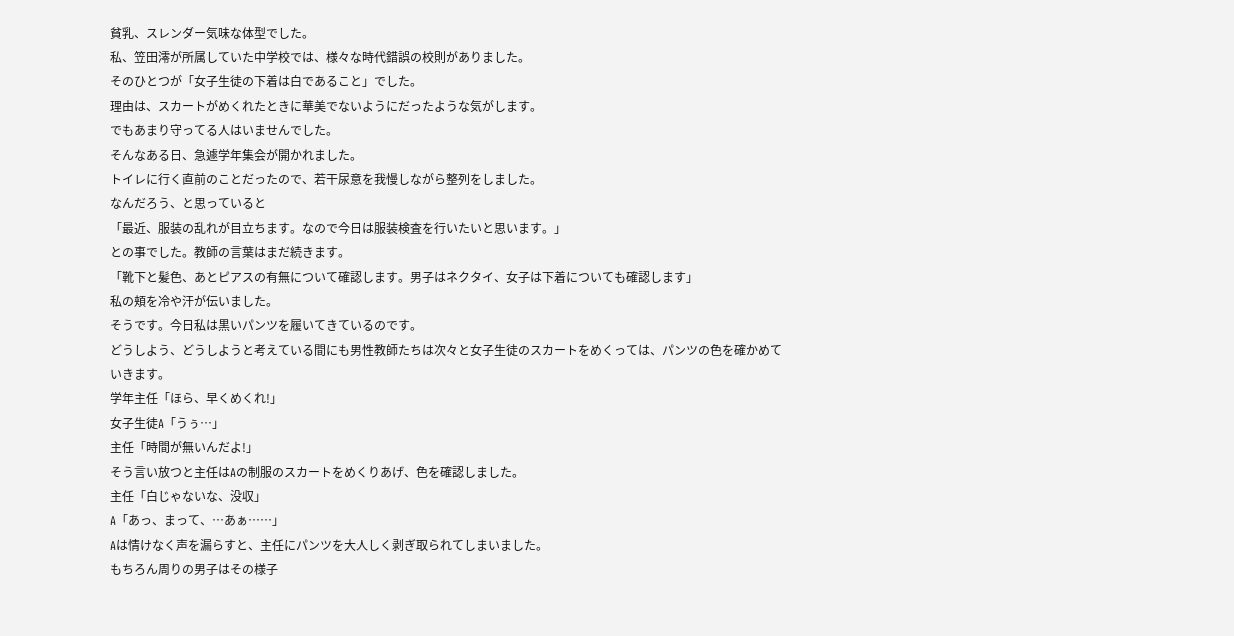貧乳、スレンダー気味な体型でした。
私、笠田澪が所属していた中学校では、様々な時代錯誤の校則がありました。
そのひとつが「女子生徒の下着は白であること」でした。
理由は、スカートがめくれたときに華美でないようにだったような気がします。
でもあまり守ってる人はいませんでした。
そんなある日、急遽学年集会が開かれました。
トイレに行く直前のことだったので、若干尿意を我慢しながら整列をしました。
なんだろう、と思っていると
「最近、服装の乱れが目立ちます。なので今日は服装検査を行いたいと思います。」
との事でした。教師の言葉はまだ続きます。
「靴下と髪色、あとピアスの有無について確認します。男子はネクタイ、女子は下着についても確認します」
私の頬を冷や汗が伝いました。
そうです。今日私は黒いパンツを履いてきているのです。
どうしよう、どうしようと考えている間にも男性教師たちは次々と女子生徒のスカートをめくっては、パンツの色を確かめていきます。
学年主任「ほら、早くめくれ!」
女子生徒A「うぅ…」
主任「時間が無いんだよ!」
そう言い放つと主任はAの制服のスカートをめくりあげ、色を確認しました。
主任「白じゃないな、没収」
A「あっ、まって、…あぁ……」
Aは情けなく声を漏らすと、主任にパンツを大人しく剥ぎ取られてしまいました。
もちろん周りの男子はその様子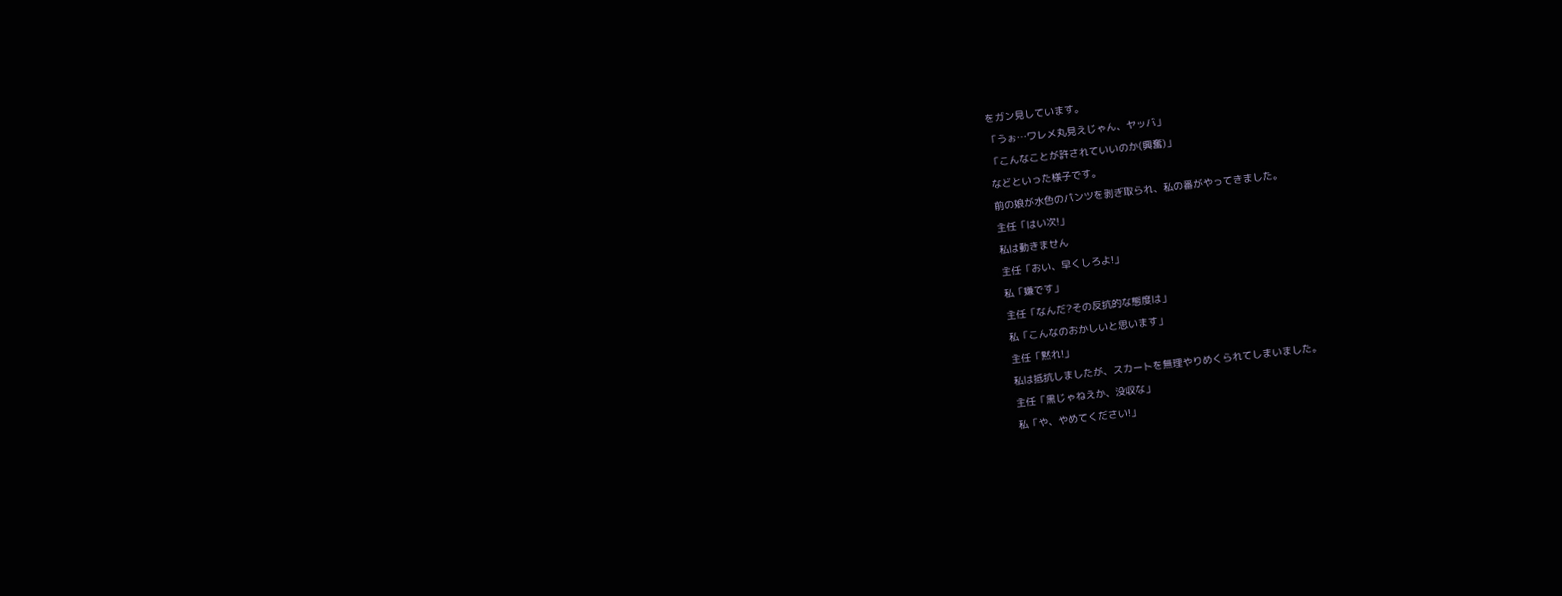をガン見しています。
「うぉ…ワレメ丸見えじゃん、ヤッバ」
「こんなことが許されていいのか(興奮)」
などといった様子です。
前の娘が水色のパンツを剥ぎ取られ、私の番がやってきました。
主任「はい次!」
私は動きません
主任「おい、早くしろよ!」
私「嫌です」
主任「なんだ?その反抗的な態度は」
私「こんなのおかしいと思います」
主任「黙れ!」
私は抵抗しましたが、スカートを無理やりめくられてしまいました。
主任「黒じゃねえか、没収な」
私「や、やめてください!」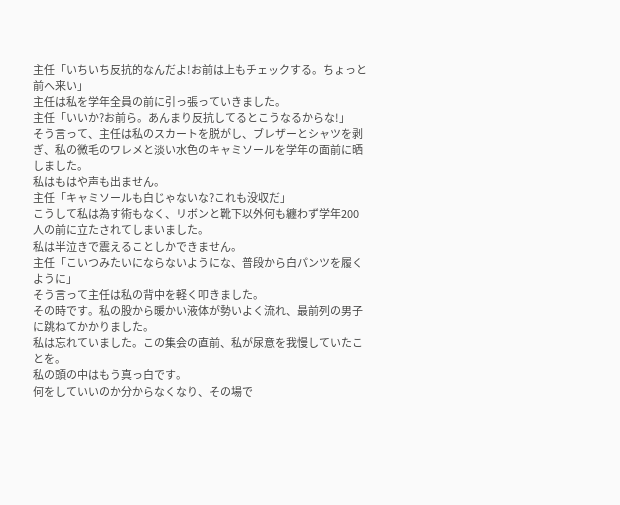主任「いちいち反抗的なんだよ!お前は上もチェックする。ちょっと前へ来い」
主任は私を学年全員の前に引っ張っていきました。
主任「いいか?お前ら。あんまり反抗してるとこうなるからな!」
そう言って、主任は私のスカートを脱がし、ブレザーとシャツを剥ぎ、私の微毛のワレメと淡い水色のキャミソールを学年の面前に晒しました。
私はもはや声も出ません。
主任「キャミソールも白じゃないな?これも没収だ」
こうして私は為す術もなく、リボンと靴下以外何も纏わず学年200人の前に立たされてしまいました。
私は半泣きで震えることしかできません。
主任「こいつみたいにならないようにな、普段から白パンツを履くように」
そう言って主任は私の背中を軽く叩きました。
その時です。私の股から暖かい液体が勢いよく流れ、最前列の男子に跳ねてかかりました。
私は忘れていました。この集会の直前、私が尿意を我慢していたことを。
私の頭の中はもう真っ白です。
何をしていいのか分からなくなり、その場で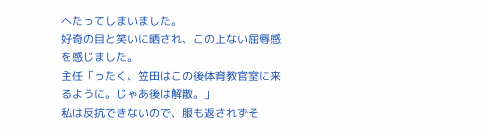へたってしまいました。
好奇の目と笑いに晒され、この上ない屈辱感を感じました。
主任「ったく、笠田はこの後体育教官室に来るように。じゃあ後は解散。」
私は反抗できないので、服も返されずそ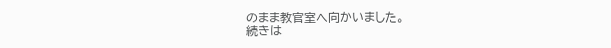のまま教官室へ向かいました。
続きは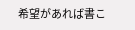希望があれば書こ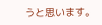うと思います。